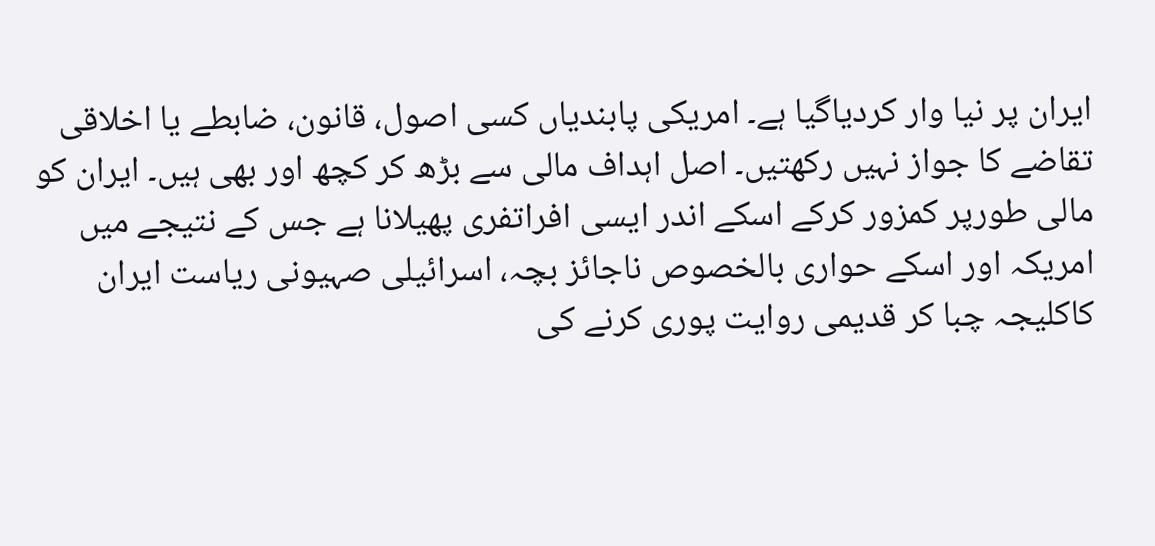ایران پر نیا وار کردیاگیا ہے۔ امریکی پابندیاں کسی اصول، قانون، ضابطے یا اخلاقی تقاضے کا جواز نہیں رکھتیں۔ اصل اہداف مالی سے بڑھ کر کچھ اور بھی ہیں۔ ایران کو مالی طورپر کمزور کرکے اسکے اندر ایسی افراتفری پھیلانا ہے جس کے نتیجے میں امریکہ اور اسکے حواری بالخصوص ناجائز بچہ، اسرائیلی صہیونی ریاست ایران کاکلیجہ چبا کر قدیمی روایت پوری کرنے کی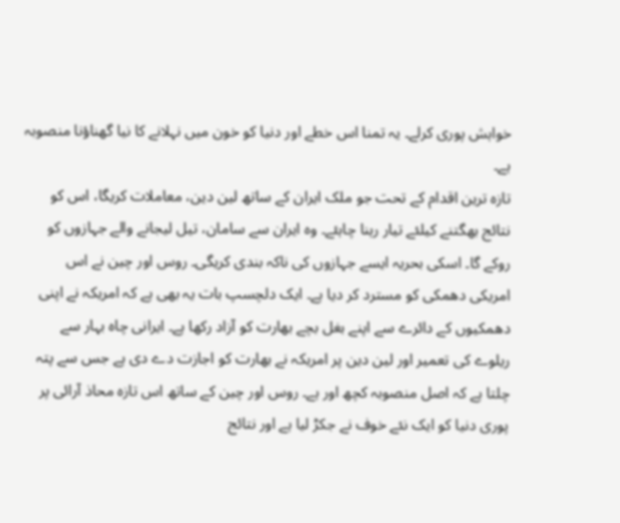خواہش پوری کرلے۔ یہ تمنا اس خطے اور دنیا کو خون میں نہلانے کا نیا گھناؤنا منصوبہ ہے۔
تازہ ترین اقدام کے تحت جو ملک ایران کے ساتھ لین دین، معاملات کریگا، اس کو نتائج بھگتنے کیلئے تیار رہنا چاہئے۔ وہ ایران سے سامان، تیل لیجانے والے جہازوں کو روکے گا۔ اسکی بحریہ ایسے جہازوں کی ناکہ بندی کریگی۔ روس اور چین نے اس امریکی دھمکی کو مسترد کر دیا ہے۔ ایک دلچسپ بات یہ بھی ہے کہ امریکہ نے اپنی دھمکیوں کے دائرے سے اپنے بغل بچے بھارت کو آزاد رکھا ہے۔ ایرانی چاہ بہار سے ریلوے کی تعمیر اور لین دین پر امریکہ نے بھارت کو اجازت دے دی ہے جس سے پتہ چلتا ہے کہ اصل منصوبہ کچھ اور ہے۔ روس اور چین کے ساتھ اس تازہ محاذ آرائی پر پوری دنیا کو ایک نئے خوف نے جکڑ لیا ہے اور نتائج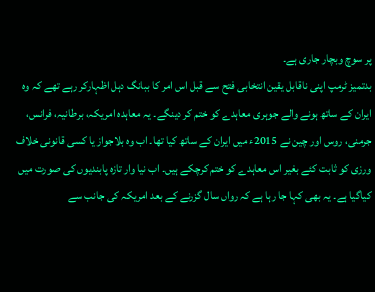پر سوچ وبچار جاری ہے۔
بدتمیز ٹرمپ اپنی ناقابل یقین انتخابی فتح سے قبل اس امر کا ببانگ دہل اظہارکر رہے تھے کہ وہ ایران کے ساتھ ہونے والے جوہری معاہدے کو ختم کر دینگے۔ یہ معاہدہ امریکہ، برطانیہ، فرانس، جرمنی، روس اور چین نے 2015ء میں ایران کے ساتھ کیا تھا۔ اب وہ بلاجواز یا کسی قانونی خلاف ورزی کو ثابت کئے بغیر اس معاہدے کو ختم کرچکے ہیں۔ اب نیا وار تازہ پابندیوں کی صورت میں کیاگیا ہے۔ یہ بھی کہا جا رہا ہے کہ رواں سال گزرنے کے بعد امریکہ کی جانب سے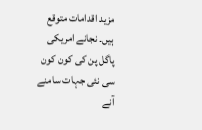مزید اقدامات متوقع ہیں۔ نجانے امریکی پاگل پن کی کون کون سی نئی جہات سامنے آنے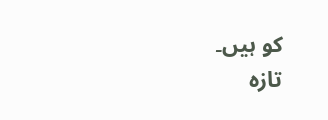کو ہیں۔
تازہ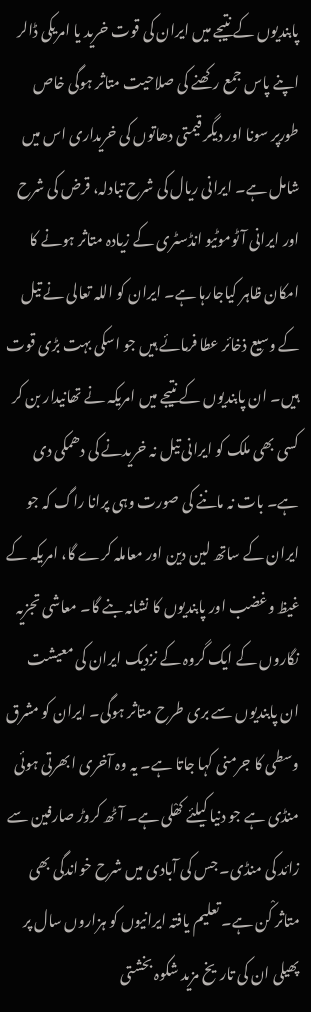پابندیوں کے نتیجے میں ایران کی قوت خرید یا امریکی ڈالر اپنے پاس جمع رکھنے کی صلاحیت متاثر ہوگی خاص طورپر سونا اور دیگر قیمتی دھاتوں کی خریداری اس میں شامل ہے۔ ایرانی ریال کی شرح تبادلہ، قرض کی شرح اور ایرانی آٹوموٹیو انڈسٹری کے زیادہ متاثر ہونے کا امکان ظاہر کیاجارہا ہے۔ ایران کو اللہ تعالی نے تیل کے وسیع ذخائر عطا فرمائے ہیں جو اسکی بہت بڑی قوت ہیں۔ ان پابندیوں کے نتیجے میں امریکہ نے تھانیدار بن کر کسی بھی ملک کو ایرانی تیل نہ خریدنے کی دھمکی دی ہے۔ بات نہ ماننے کی صورت وہی پرانا راگ کہ جو ایران کے ساتھ لین دین اور معاملہ کرے گا، امریکہ کے غیظ وغضب اور پابندیوں کا نشانہ بنے گا۔ معاشی تجزیہ نگاروں کے ایک گروہ کے نزدیک ایران کی معیشت ان پابندیوں سے بری طرح متاثر ہوگی۔ ایران کو مشرق وسطی کا جرمنی کہا جاتا ہے۔ یہ وہ آخری ابھرتی ہوئی منڈی ہے جو دنیا کیلئے کھْلی ہے۔ آٹھ کروڑ صارفین سے زائد کی منڈی۔ جس کی آبادی میں شرح خواندگی بھی متاثر کْن ہے۔ تعلیم یافتہ ایرانیوں کو ہزاروں سال پر پھیلی ان کی تاریخ مزید شکوہ بخشتی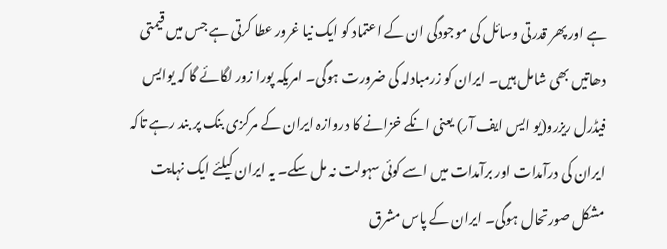ہے اور پھر قدرتی وسائل کی موجودگی ان کے اعتماد کو ایک نیا غرور عطا کرتی ہے جس میں قیمتی دھاتیں بھی شامل ہیں۔ ایران کو زرمبادلہ کی ضرورت ہوگی۔ امریکہ پورا زور لگائے گا کہ یوایس فیڈرل ریزرو(یو ایس ایف آر) یعنی انکے خزانے کا دروازہ ایران کے مرکزی بنک پر بند رہے تاکہ ایران کی درآمدات اور برآمدات میں اسے کوئی سہولت نہ مل سکے۔ یہ ایران کیلئے ایک نہایت مشکل صورتحال ہوگی۔ ایران کے پاس مشرق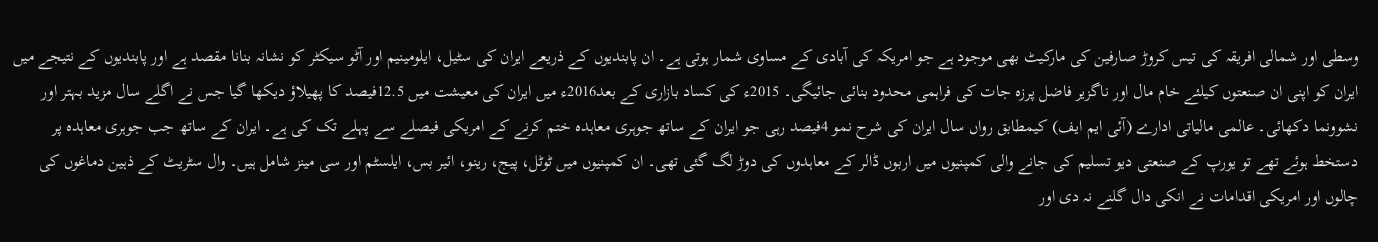وسطی اور شمالی افریقہ کی تیس کروڑ صارفین کی مارکیٹ بھی موجود ہے جو امریکہ کی آبادی کے مساوی شمار ہوتی ہے۔ ان پابندیوں کے ذریعے ایران کی سٹیل، ایلومینیم اور آٹو سیکٹر کو نشانہ بنانا مقصد ہے اور پابندیوں کے نتیجے میں ایران کو اپنی ان صنعتوں کیلئے خام مال اور ناگزیر فاضل پرزہ جات کی فراہمی محدود بنائی جائیگی۔ 2015ء کی کساد بازاری کے بعد2016ء میں ایران کی معیشت میں 12.5فیصد کا پھیلاؤ دیکھا گیا جس نے اگلے سال مزید بہتر اور نشوونما دکھائی۔ عالمی مالیاتی ادارے (آئی ایم ایف) کیمطابق رواں سال ایران کی شرح نمو 4فیصد رہی جو ایران کے ساتھ جوہری معاہدہ ختم کرنے کے امریکی فیصلے سے پہلے تک کی ہے۔ ایران کے ساتھ جب جوہری معاہدہ پر دستخط ہوئے تھے تو یورپ کے صنعتی دیو تسلیم کی جانے والی کمپنیوں میں اربوں ڈالر کے معاہدوں کی دوڑ لگ گئی تھی۔ ان کمپنیوں میں ٹوٹل، پیج، رینو، ائیر بس، ایلسٹم اور سی مینز شامل ہیں۔ وال سٹریٹ کے ذہین دماغوں کی چالوں اور امریکی اقدامات نے انکی دال گلنے نہ دی اور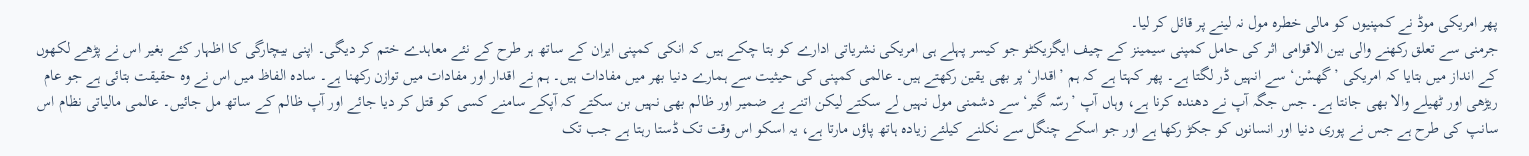پھر امریکی موڈ نے کمپنیوں کو مالی خطرہ مول نہ لینے پر قائل کر لیا۔
جرمنی سے تعلق رکھنے والی بین الاقوامی اثر کی حامل کمپنی سیمینز کے چیف ایگزیکٹو جو کیسر پہلے ہی امریکی نشریاتی ادارے کو بتا چکے ہیں کہ انکی کمپنی ایران کے ساتھ ہر طرح کے نئے معاہدے ختم کر دیگی۔ اپنی بیچارگی کا اظہار کئے بغیر اس نے پڑھے لکھوں کے انداز میں بتایا کہ امریکی ’گھسْن‘ سے انہیں ڈر لگتا ہے۔ پھر کہتا ہے کہ ہم ’اقدار‘ پر بھی یقین رکھتے ہیں۔ عالمی کمپنی کی حیثیت سے ہمارے دنیا بھر میں مفادات ہیں۔ ہم نے اقدار اور مفادات میں توازن رکھنا ہے۔ سادہ الفاظ میں اس نے وہ حقیقت بتائی ہے جو عام ریڑھی اور ٹھیلے والا بھی جانتا ہے۔ جس جگہ آپ نے دھندہ کرنا ہے، وہاں آپ ’رسّہ گیر‘ سے دشمنی مول نہیں لے سکتے لیکن اتنے بے ضمیر اور ظالم بھی نہیں بن سکتے کہ آپکے سامنے کسی کو قتل کر دیا جائے اور آپ ظالم کے ساتھ مل جائیں۔ عالمی مالیاتی نظام اس سانپ کی طرح ہے جس نے پوری دنیا اور انسانوں کو جکڑ رکھا ہے اور جو اسکے چنگل سے نکلنے کیلئے زیادہ ہاتھ پاؤں مارتا ہے، یہ اسکو اس وقت تک ڈستا رہتا ہے جب تک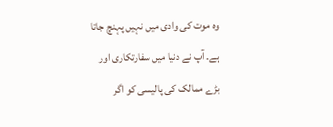وہ موت کی وادی میں نہیں پہنچ جاتا ہے۔ آپ نے دنیا میں سفارتکاری اور بڑے ممالک کی پالیسی کو اگر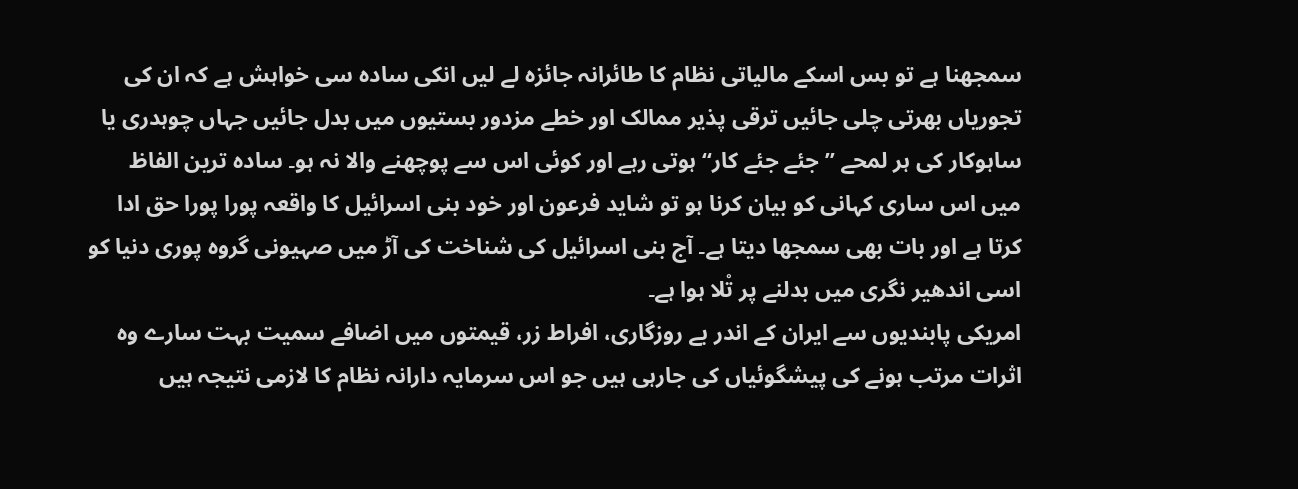سمجھنا ہے تو بس اسکے مالیاتی نظام کا طائرانہ جائزہ لے لیں انکی سادہ سی خواہش ہے کہ ان کی تجوریاں بھرتی چلی جائیں ترقی پذیر ممالک اور خطے مزدور بستیوں میں بدل جائیں جہاں چوہدری یا ساہوکار کی ہر لمحے ’’جئے جئے کار‘‘ ہوتی رہے اور کوئی اس سے پوچھنے والا نہ ہو۔ سادہ ترین الفاظ میں اس ساری کہانی کو بیان کرنا ہو تو شاید فرعون اور خود بنی اسرائیل کا واقعہ پورا پورا حق ادا کرتا ہے اور بات بھی سمجھا دیتا ہے۔ آج بنی اسرائیل کی شناخت کی آڑ میں صہیونی گروہ پوری دنیا کو اسی اندھیر نگری میں بدلنے پر تْلا ہوا ہے۔
امریکی پابندیوں سے ایران کے اندر بے روزگاری، افراط زر، قیمتوں میں اضافے سمیت بہت سارے وہ اثرات مرتب ہونے کی پیشگوئیاں کی جارہی ہیں جو اس سرمایہ دارانہ نظام کا لازمی نتیجہ ہیں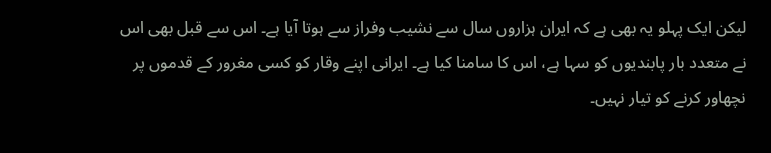لیکن ایک پہلو یہ بھی ہے کہ ایران ہزاروں سال سے نشیب وفراز سے ہوتا آیا ہے۔ اس سے قبل بھی اس نے متعدد بار پابندیوں کو سہا ہے، اس کا سامنا کیا ہے۔ ایرانی اپنے وقار کو کسی مغرور کے قدموں پر نچھاور کرنے کو تیار نہیں۔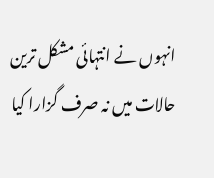انہوں نے انتہائی مشکل ترین حالات میں نہ صرف گزارا کیا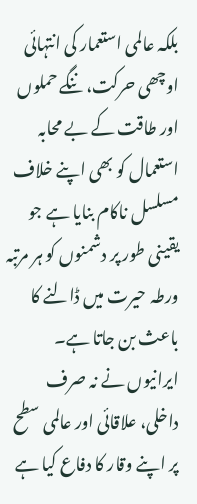بلکہ عالمی استعمار کی انتہائی اوچھی حرکت، ننگے حملوں اور طاقت کے بے محابہ استعمال کو بھی اپنے خلاف مسلسل ناکام بنایا ہے جو یقینی طور پر دشمنوں کو ہر مرتبہ ورطہ حیرت میں ڈالنے کا باعث بن جاتا ہے۔ ایرانیوں نے نہ صرف داخلی، علاقائی اور عالمی سطح پر اپنے وقار کا دفاع کیا ہے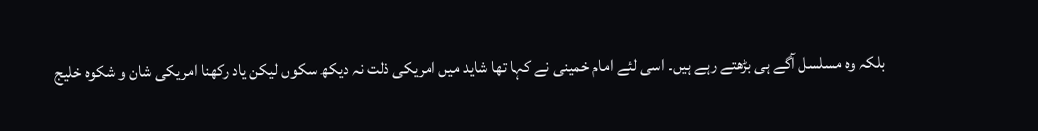بلکہ وہ مسلسل آگے ہی بڑھتے رہے ہیں۔ اسی لئے امام خمینی نے کہا تھا شاید میں امریکی ذلت نہ دیکھ سکوں لیکن یاد رکھنا امریکی شان و شکوہ خلیج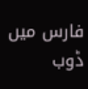فارس میں ڈوب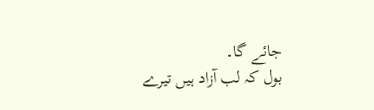جائے گا۔
بول کہ لب آزاد ہیں تیرے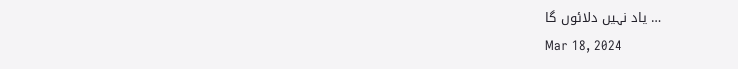… یاد نہیں دلائوں گا
Mar 18, 2024